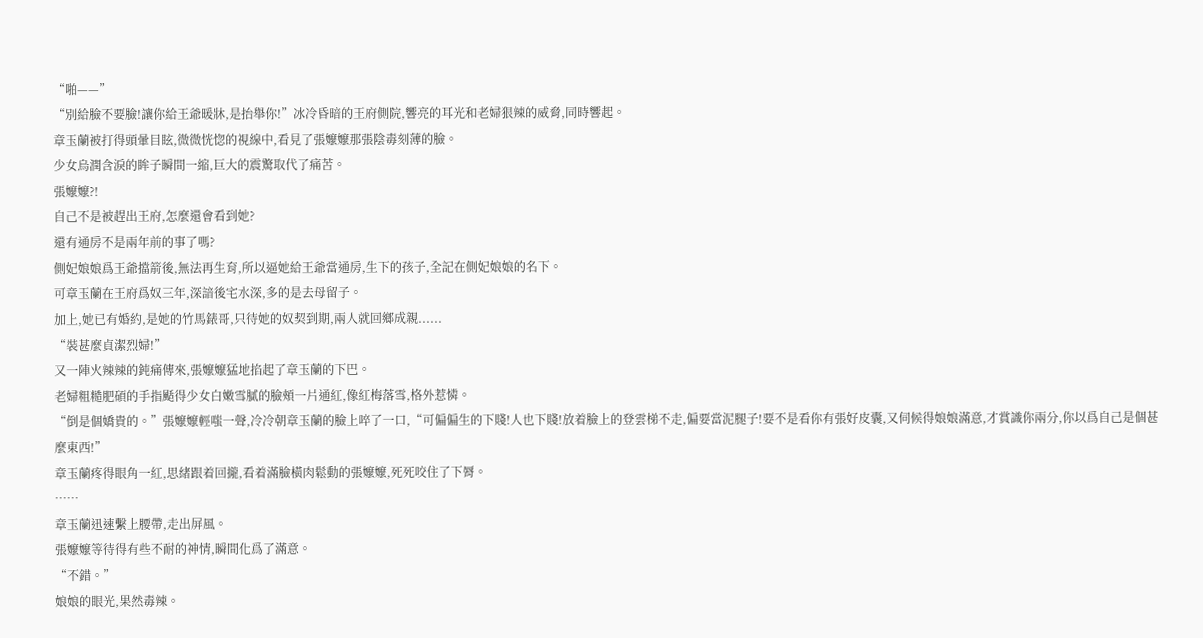“啪——”
“別給臉不要臉!讓你給王爺暖牀,是抬舉你!”冰冷昏暗的王府側院,響亮的耳光和老婦狠辣的威脅,同時響起。
章玉蘭被打得頭暈目眩,微微恍惚的視線中,看見了張嬤嬤那張陰毒刻薄的臉。
少女烏潤含淚的眸子瞬間一縮,巨大的震驚取代了痛苦。
張嬤嬤?!
自己不是被趕出王府,怎麼還會看到她?
還有通房不是兩年前的事了嗎?
側妃娘娘爲王爺擋箭後,無法再生育,所以逼她給王爺當通房,生下的孩子,全記在側妃娘娘的名下。
可章玉蘭在王府爲奴三年,深諳後宅水深,多的是去母留子。
加上,她已有婚約,是她的竹馬錶哥,只待她的奴契到期,兩人就回鄉成親......
“裝甚麼貞潔烈婦!”
又一陣火辣辣的鈍痛傳來,張嬤嬤猛地掐起了章玉蘭的下巴。
老婦粗糙肥碩的手指颳得少女白嫩雪膩的臉頰一片通紅,像紅梅落雪,格外惹憐。
“倒是個嬌貴的。”張嬤嬤輕嗤一聲,冷冷朝章玉蘭的臉上啐了一口,“可偏偏生的下賤!人也下賤!放着臉上的登雲梯不走,偏要當泥腿子!要不是看你有張好皮囊,又伺候得娘娘滿意,才賞識你兩分,你以爲自己是個甚麼東西!”
章玉蘭疼得眼角一紅,思緒跟着回攏,看着滿臉橫肉鬆動的張嬤嬤,死死咬住了下脣。
……
章玉蘭迅速繫上腰帶,走出屏風。
張嬤嬤等待得有些不耐的神情,瞬間化爲了滿意。
“不錯。”
娘娘的眼光,果然毒辣。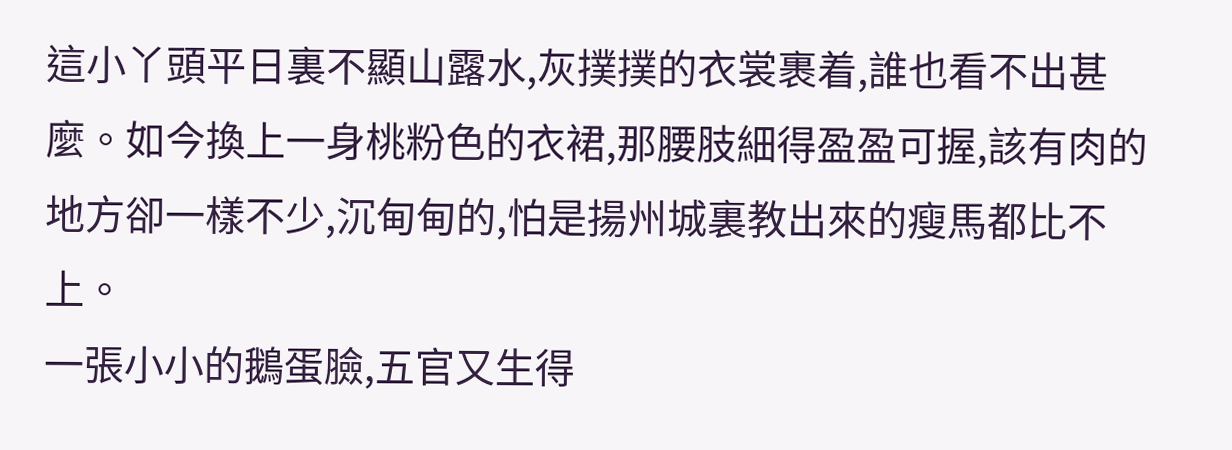這小丫頭平日裏不顯山露水,灰撲撲的衣裳裹着,誰也看不出甚麼。如今換上一身桃粉色的衣裙,那腰肢細得盈盈可握,該有肉的地方卻一樣不少,沉甸甸的,怕是揚州城裏教出來的瘦馬都比不上。
一張小小的鵝蛋臉,五官又生得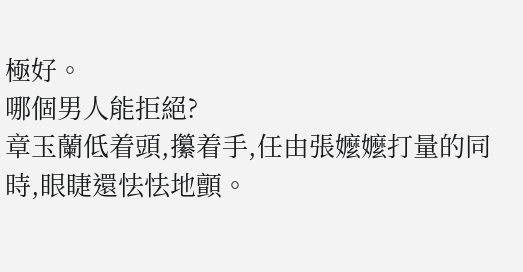極好。
哪個男人能拒絕?
章玉蘭低着頭,攥着手,任由張嬤嬤打量的同時,眼睫還怯怯地顫。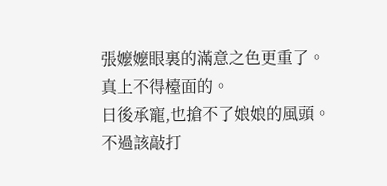張嬤嬤眼裏的滿意之色更重了。
真上不得檯面的。
日後承寵,也搶不了娘娘的風頭。
不過該敲打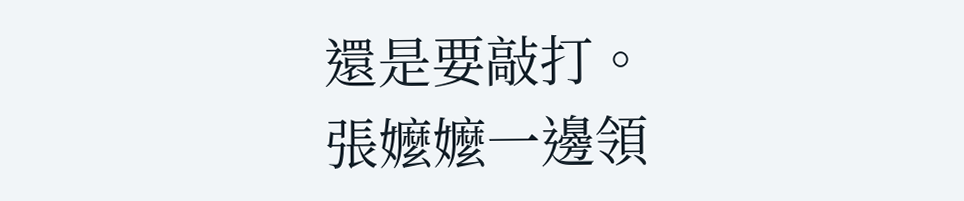還是要敲打。
張嬤嬤一邊領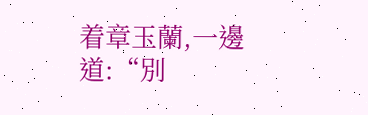着章玉蘭,一邊道:“別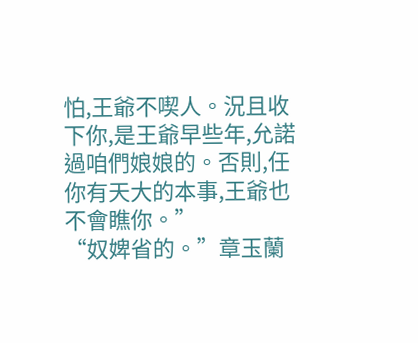怕,王爺不喫人。況且收下你,是王爺早些年,允諾過咱們娘娘的。否則,任你有天大的本事,王爺也不會瞧你。”
“奴婢省的。”章玉蘭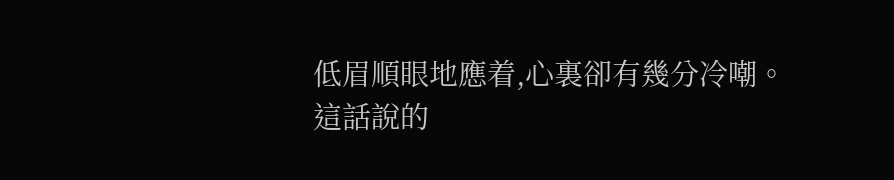低眉順眼地應着,心裏卻有幾分冷嘲。
這話說的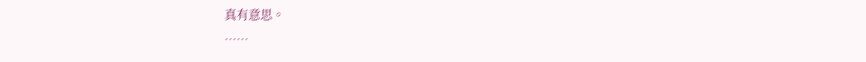真有意思。
……